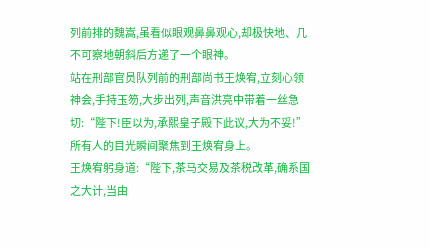列前排的魏嵩,虽看似眼观鼻鼻观心,却极快地、几不可察地朝斜后方递了一个眼神。
站在刑部官员队列前的刑部尚书王焕宥,立刻心领神会,手持玉笏,大步出列,声音洪亮中带着一丝急切:“陛下!臣以为,承熙皇子殿下此议,大为不妥!”
所有人的目光瞬间聚焦到王焕宥身上。
王焕宥躬身道:“陛下,茶马交易及茶税改革,确系国之大计,当由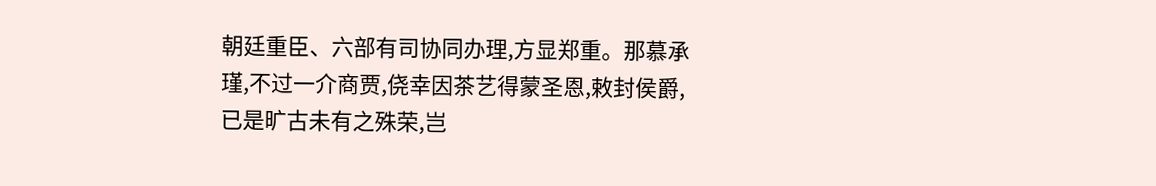朝廷重臣、六部有司协同办理,方显郑重。那慕承瑾,不过一介商贾,侥幸因茶艺得蒙圣恩,敕封侯爵,已是旷古未有之殊荣,岂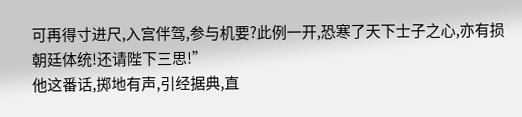可再得寸进尺,入宫伴驾,参与机要?此例一开,恐寒了天下士子之心,亦有损朝廷体统!还请陛下三思!”
他这番话,掷地有声,引经据典,直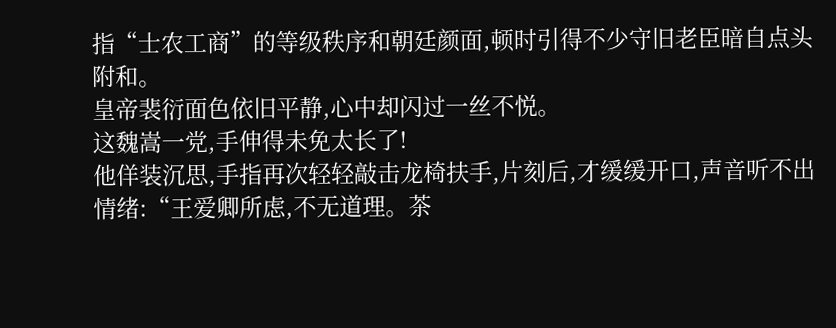指“士农工商”的等级秩序和朝廷颜面,顿时引得不少守旧老臣暗自点头附和。
皇帝裴衍面色依旧平静,心中却闪过一丝不悦。
这魏嵩一党,手伸得未免太长了!
他佯装沉思,手指再次轻轻敲击龙椅扶手,片刻后,才缓缓开口,声音听不出情绪:“王爱卿所虑,不无道理。茶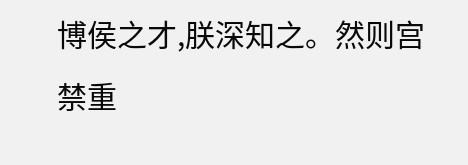博侯之才,朕深知之。然则宫禁重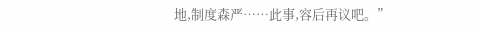地,制度森严……此事,容后再议吧。”